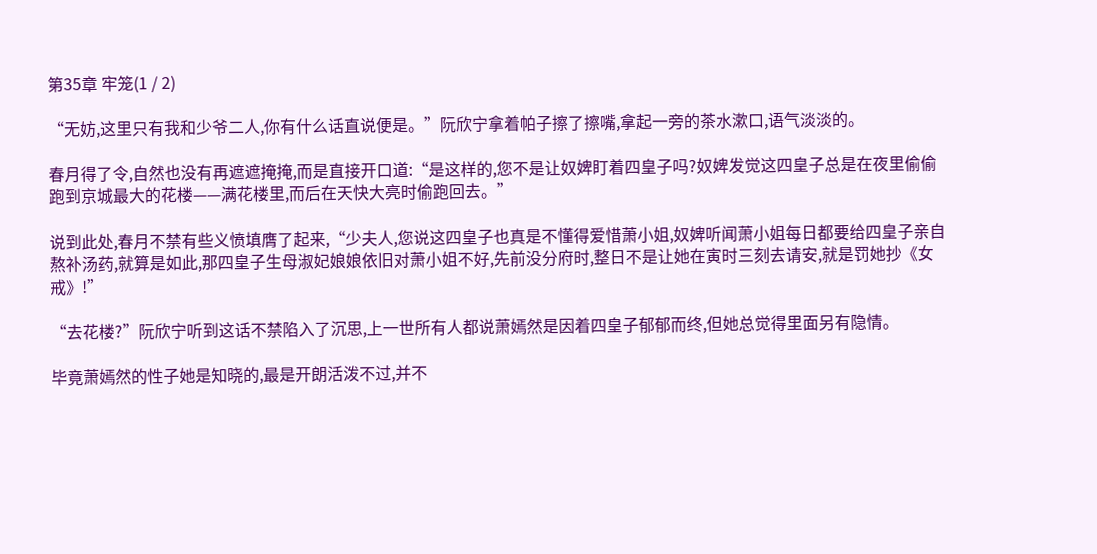第35章 牢笼(1 / 2)

“无妨,这里只有我和少爷二人,你有什么话直说便是。”阮欣宁拿着帕子擦了擦嘴,拿起一旁的茶水漱口,语气淡淡的。

春月得了令,自然也没有再遮遮掩掩,而是直接开口道:“是这样的,您不是让奴婢盯着四皇子吗?奴婢发觉这四皇子总是在夜里偷偷跑到京城最大的花楼——满花楼里,而后在天快大亮时偷跑回去。”

说到此处,春月不禁有些义愤填膺了起来,“少夫人,您说这四皇子也真是不懂得爱惜萧小姐,奴婢听闻萧小姐每日都要给四皇子亲自熬补汤药,就算是如此,那四皇子生母淑妃娘娘依旧对萧小姐不好,先前没分府时,整日不是让她在寅时三刻去请安,就是罚她抄《女戒》!”

“去花楼?”阮欣宁听到这话不禁陷入了沉思,上一世所有人都说萧嫣然是因着四皇子郁郁而终,但她总觉得里面另有隐情。

毕竟萧嫣然的性子她是知晓的,最是开朗活泼不过,并不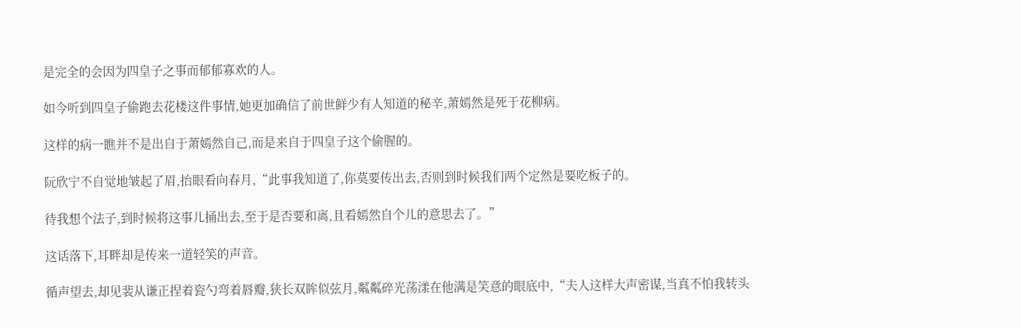是完全的会因为四皇子之事而郁郁寡欢的人。

如今听到四皇子偷跑去花楼这件事情,她更加确信了前世鲜少有人知道的秘辛,萧嫣然是死于花柳病。

这样的病一瞧并不是出自于萧嫣然自己,而是来自于四皇子这个偷腥的。

阮欣宁不自觉地皱起了眉,抬眼看向春月,“此事我知道了,你莫要传出去,否则到时候我们两个定然是要吃板子的。

待我想个法子,到时候将这事儿捅出去,至于是否要和离,且看嫣然自个儿的意思去了。”

这话落下,耳畔却是传来一道轻笑的声音。

循声望去,却见裴从谦正捏着瓷勺弯着唇瓣,狭长双眸似弦月,粼粼碎光荡漾在他满是笑意的眼底中,“夫人这样大声密谋,当真不怕我转头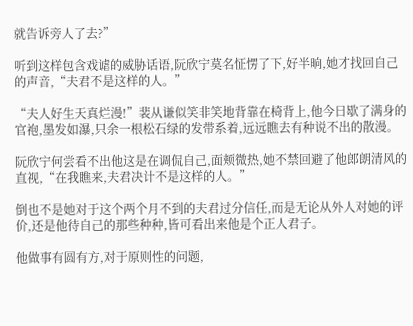就告诉旁人了去?”

听到这样包含戏谑的威胁话语,阮欣宁莫名怔愣了下,好半晌,她才找回自己的声音,“夫君不是这样的人。”

“夫人好生天真烂漫!”裴从谦似笑非笑地背靠在椅背上,他今日歇了满身的官袍,墨发如瀑,只余一根松石绿的发带系着,远远瞧去有种说不出的散漫。

阮欣宁何尝看不出他这是在调侃自己,面颊微热,她不禁回避了他郎朗清风的直视,“在我瞧来,夫君决计不是这样的人。”

倒也不是她对于这个两个月不到的夫君过分信任,而是无论从外人对她的评价,还是他待自己的那些种种,皆可看出来他是个正人君子。

他做事有圆有方,对于原则性的问题,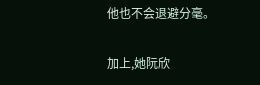他也不会退避分毫。

加上,她阮欣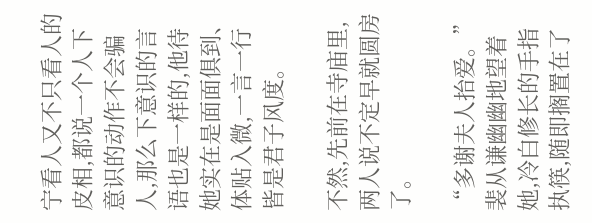宁看人又不只看人的皮相,都说一个人下意识的动作不会骗人,那么下意识的言语也是一样的,他待她实在是面面俱到、体贴入微,一言一行皆是君子风度。

不然,先前在寺庙里,两人说不定早就圆房了。

“多谢夫人抬爱。”裴从谦幽幽地望着她,冷白修长的手指执筷,随即搁置在了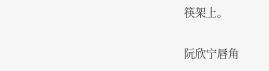筷架上。

阮欣宁唇角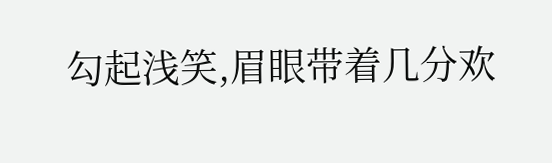勾起浅笑,眉眼带着几分欢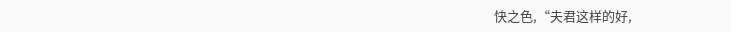快之色,“夫君这样的好,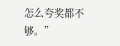怎么夸奖都不够。”